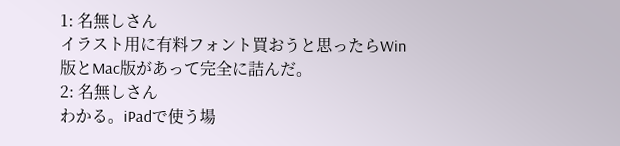1: 名無しさん
イラスト用に有料フォント買おうと思ったらWin版とMac版があって完全に詰んだ。
2: 名無しさん
わかる。iPadで使う場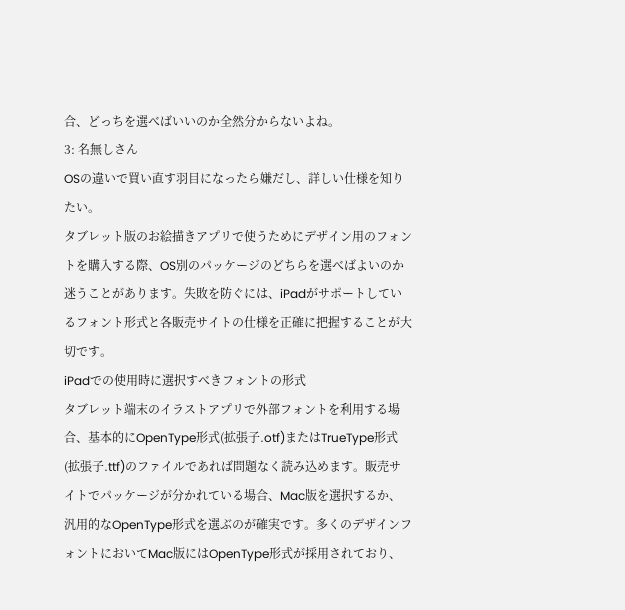合、どっちを選べばいいのか全然分からないよね。
3: 名無しさん
OSの違いで買い直す羽目になったら嫌だし、詳しい仕様を知りたい。
タブレット版のお絵描きアプリで使うためにデザイン用のフォントを購入する際、OS別のパッケージのどちらを選べばよいのか迷うことがあります。失敗を防ぐには、iPadがサポートしているフォント形式と各販売サイトの仕様を正確に把握することが大切です。
iPadでの使用時に選択すべきフォントの形式
タブレット端末のイラストアプリで外部フォントを利用する場合、基本的にOpenType形式(拡張子.otf)またはTrueType形式(拡張子.ttf)のファイルであれば問題なく読み込めます。販売サイトでパッケージが分かれている場合、Mac版を選択するか、汎用的なOpenType形式を選ぶのが確実です。多くのデザインフォントにおいてMac版にはOpenType形式が採用されており、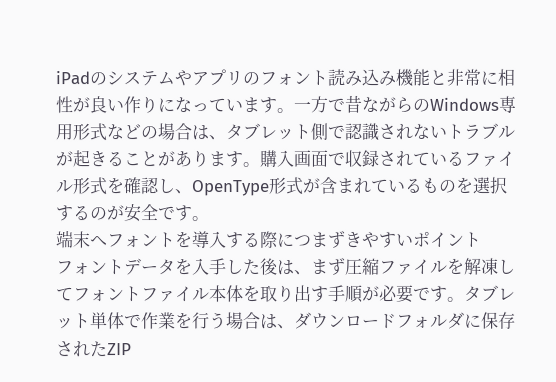iPadのシステムやアプリのフォント読み込み機能と非常に相性が良い作りになっています。一方で昔ながらのWindows専用形式などの場合は、タブレット側で認識されないトラブルが起きることがあります。購入画面で収録されているファイル形式を確認し、OpenType形式が含まれているものを選択するのが安全です。
端末へフォントを導入する際につまずきやすいポイント
フォントデータを入手した後は、まず圧縮ファイルを解凍してフォントファイル本体を取り出す手順が必要です。タブレット単体で作業を行う場合は、ダウンロードフォルダに保存されたZIP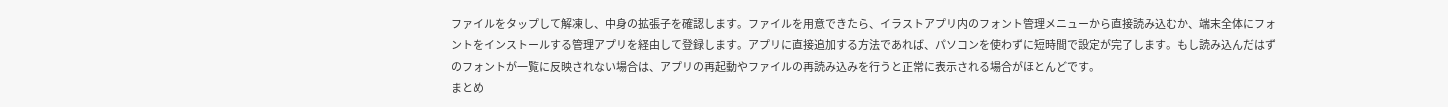ファイルをタップして解凍し、中身の拡張子を確認します。ファイルを用意できたら、イラストアプリ内のフォント管理メニューから直接読み込むか、端末全体にフォントをインストールする管理アプリを経由して登録します。アプリに直接追加する方法であれば、パソコンを使わずに短時間で設定が完了します。もし読み込んだはずのフォントが一覧に反映されない場合は、アプリの再起動やファイルの再読み込みを行うと正常に表示される場合がほとんどです。
まとめ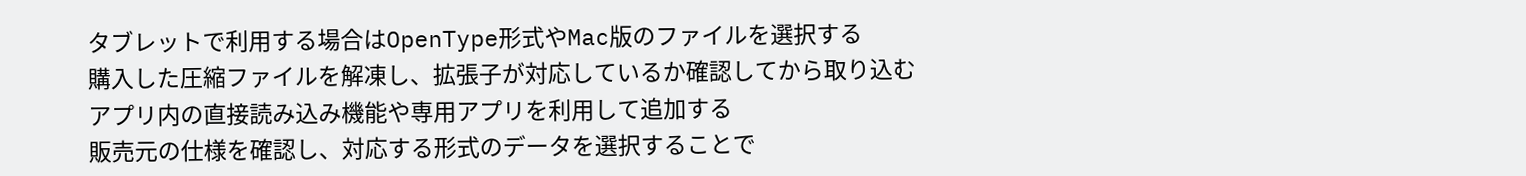タブレットで利用する場合はOpenType形式やMac版のファイルを選択する
購入した圧縮ファイルを解凍し、拡張子が対応しているか確認してから取り込む
アプリ内の直接読み込み機能や専用アプリを利用して追加する
販売元の仕様を確認し、対応する形式のデータを選択することで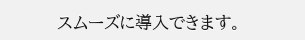スムーズに導入できます。